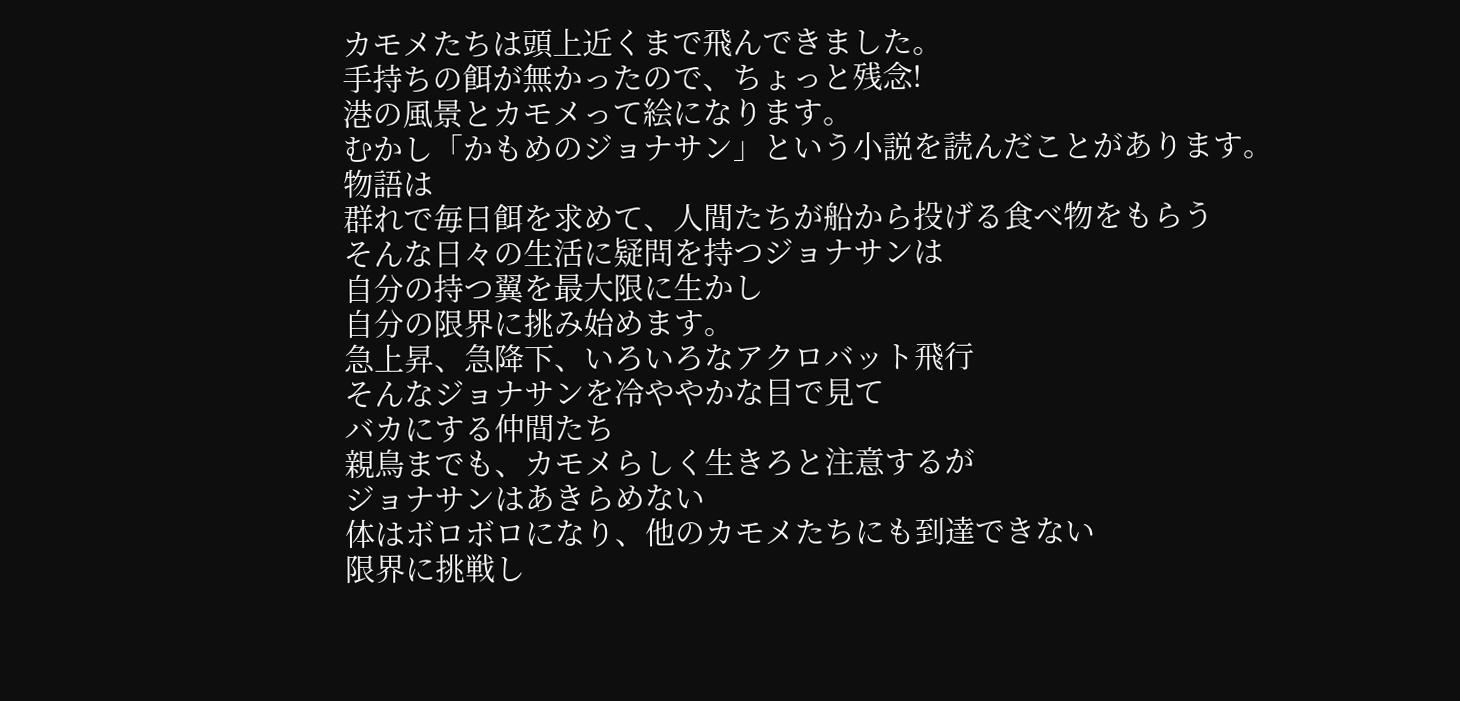カモメたちは頭上近くまで飛んできました。
手持ちの餌が無かったので、ちょっと残念!
港の風景とカモメって絵になります。
むかし「かもめのジョナサン」という小説を読んだことがあります。
物語は
群れで毎日餌を求めて、人間たちが船から投げる食べ物をもらう
そんな日々の生活に疑問を持つジョナサンは
自分の持つ翼を最大限に生かし
自分の限界に挑み始めます。
急上昇、急降下、いろいろなアクロバット飛行
そんなジョナサンを冷ややかな目で見て
バカにする仲間たち
親鳥までも、カモメらしく生きろと注意するが
ジョナサンはあきらめない
体はボロボロになり、他のカモメたちにも到達できない
限界に挑戦し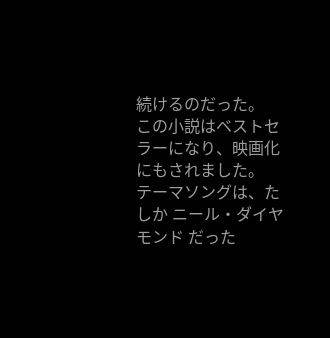続けるのだった。
この小説はベストセラーになり、映画化にもされました。
テーマソングは、たしか ニール・ダイヤモンド だった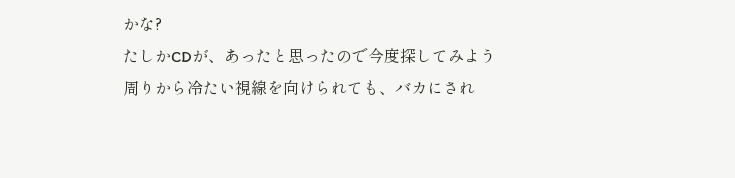かな?
たしかCDが、あったと思ったので今度探してみよう
周りから冷たい視線を向けられても、バカにされ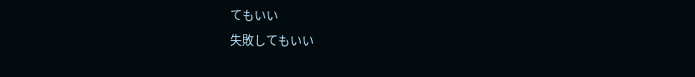てもいい
失敗してもいい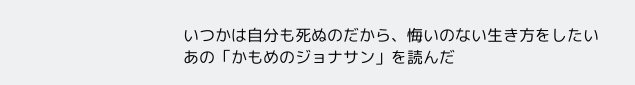いつかは自分も死ぬのだから、悔いのない生き方をしたい
あの「かもめのジョナサン」を読んだ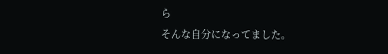ら
そんな自分になってました。